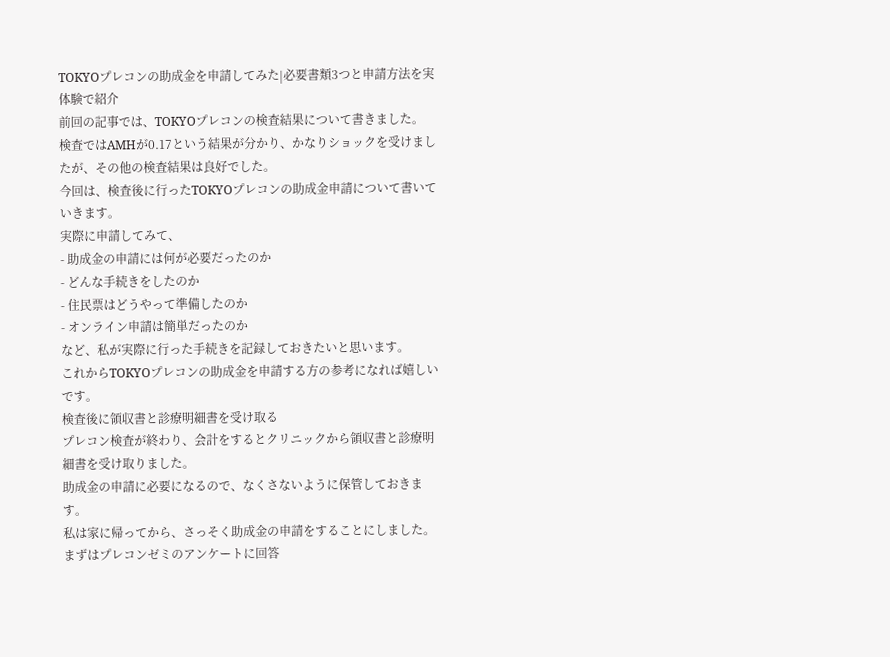TOKYOプレコンの助成金を申請してみた|必要書類3つと申請方法を実体験で紹介
前回の記事では、TOKYOプレコンの検査結果について書きました。
検査ではAMHが0.17という結果が分かり、かなりショックを受けましたが、その他の検査結果は良好でした。
今回は、検査後に行ったTOKYOプレコンの助成金申請について書いていきます。
実際に申請してみて、
- 助成金の申請には何が必要だったのか
- どんな手続きをしたのか
- 住民票はどうやって準備したのか
- オンライン申請は簡単だったのか
など、私が実際に行った手続きを記録しておきたいと思います。
これからTOKYOプレコンの助成金を申請する方の参考になれば嬉しいです。
検査後に領収書と診療明細書を受け取る
プレコン検査が終わり、会計をするとクリニックから領収書と診療明細書を受け取りました。
助成金の申請に必要になるので、なくさないように保管しておきます。
私は家に帰ってから、さっそく助成金の申請をすることにしました。
まずはプレコンゼミのアンケートに回答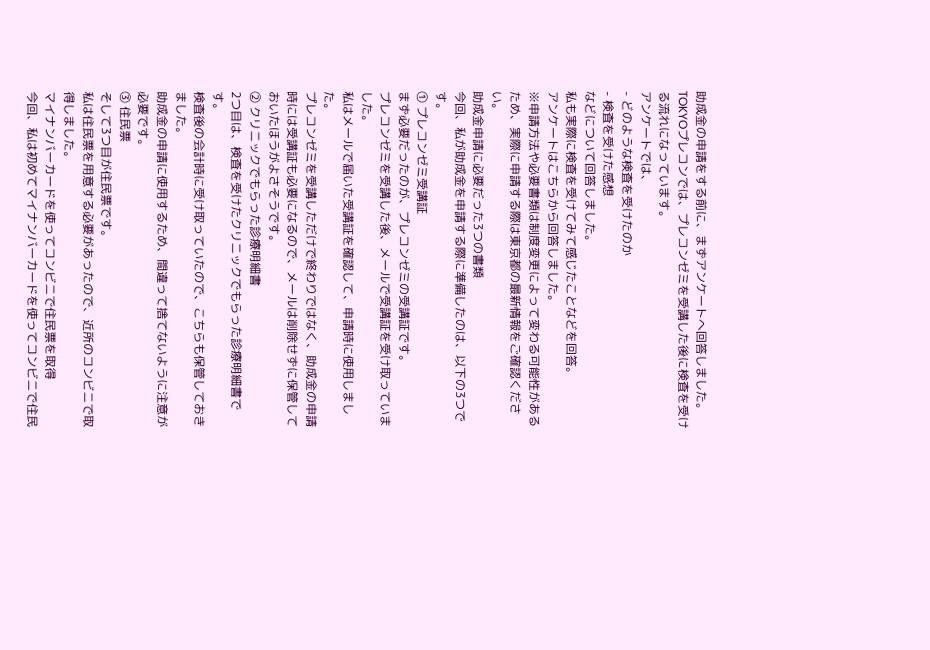助成金の申請をする前に、まずアンケートへ回答しました。
TOKYOプレコンでは、プレコンゼミを受講した後に検査を受ける流れになっています。
アンケートでは、
- どのような検査を受けたのか
- 検査を受けた感想
などについて回答しました。
私も実際に検査を受けてみて感じたことなどを回答。
アンケートはこちらから回答しました。
※申請方法や必要書類は制度変更によって変わる可能性があるため、実際に申請する際は東京都の最新情報をご確認ください。
助成金申請に必要だった3つの書類
今回、私が助成金を申請する際に準備したのは、以下の3つです。
① プレコンゼミ受講証
まず必要だったのが、プレコンゼミの受講証です。
プレコンゼミを受講した後、メールで受講証を受け取っていました。
私はメールで届いた受講証を確認して、申請時に使用しました。
プレコンゼミを受講しただけで終わりではなく、助成金の申請時には受講証も必要になるので、メールは削除せずに保管しておいたほうがよさそうです。
② クリニックでもらった診療明細書
2つ目は、検査を受けたクリニックでもらった診療明細書です。
検査後の会計時に受け取っていたので、こちらも保管しておきました。
助成金の申請に使用するため、間違って捨てないように注意が必要です。
③ 住民票
そして3つ目が住民票です。
私は住民票を用意する必要があったので、近所のコンビニで取得しました。
マイナンバーカードを使ってコンビニで住民票を取得
今回、私は初めてマイナンバーカードを使ってコンビニで住民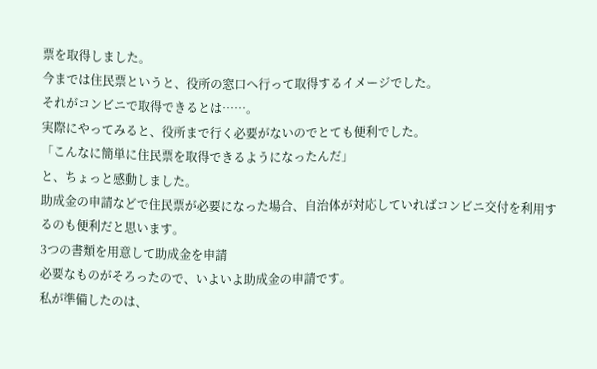票を取得しました。
今までは住民票というと、役所の窓口へ行って取得するイメージでした。
それがコンビニで取得できるとは……。
実際にやってみると、役所まで行く必要がないのでとても便利でした。
「こんなに簡単に住民票を取得できるようになったんだ」
と、ちょっと感動しました。
助成金の申請などで住民票が必要になった場合、自治体が対応していればコンビニ交付を利用するのも便利だと思います。
3つの書類を用意して助成金を申請
必要なものがそろったので、いよいよ助成金の申請です。
私が準備したのは、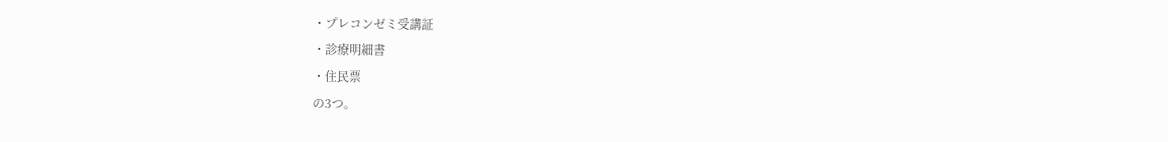・プレコンゼミ受講証
・診療明細書
・住民票
の3つ。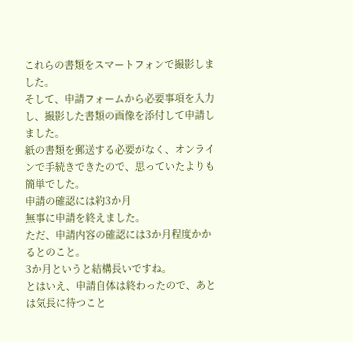これらの書類をスマートフォンで撮影しました。
そして、申請フォームから必要事項を入力し、撮影した書類の画像を添付して申請しました。
紙の書類を郵送する必要がなく、オンラインで手続きできたので、思っていたよりも簡単でした。
申請の確認には約3か月
無事に申請を終えました。
ただ、申請内容の確認には3か月程度かかるとのこと。
3か月というと結構長いですね。
とはいえ、申請自体は終わったので、あとは気長に待つこと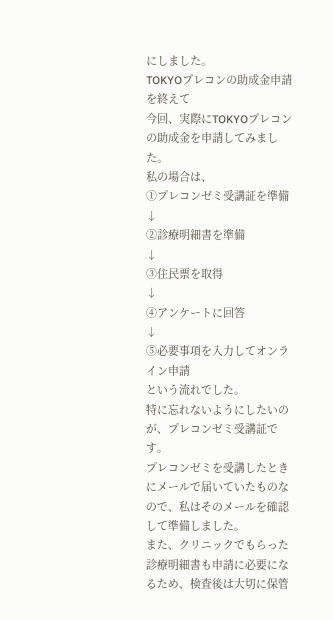にしました。
TOKYOプレコンの助成金申請を終えて
今回、実際にTOKYOプレコンの助成金を申請してみました。
私の場合は、
①プレコンゼミ受講証を準備
↓
②診療明細書を準備
↓
③住民票を取得
↓
④アンケートに回答
↓
⑤必要事項を入力してオンライン申請
という流れでした。
特に忘れないようにしたいのが、プレコンゼミ受講証です。
プレコンゼミを受講したときにメールで届いていたものなので、私はそのメールを確認して準備しました。
また、クリニックでもらった診療明細書も申請に必要になるため、検査後は大切に保管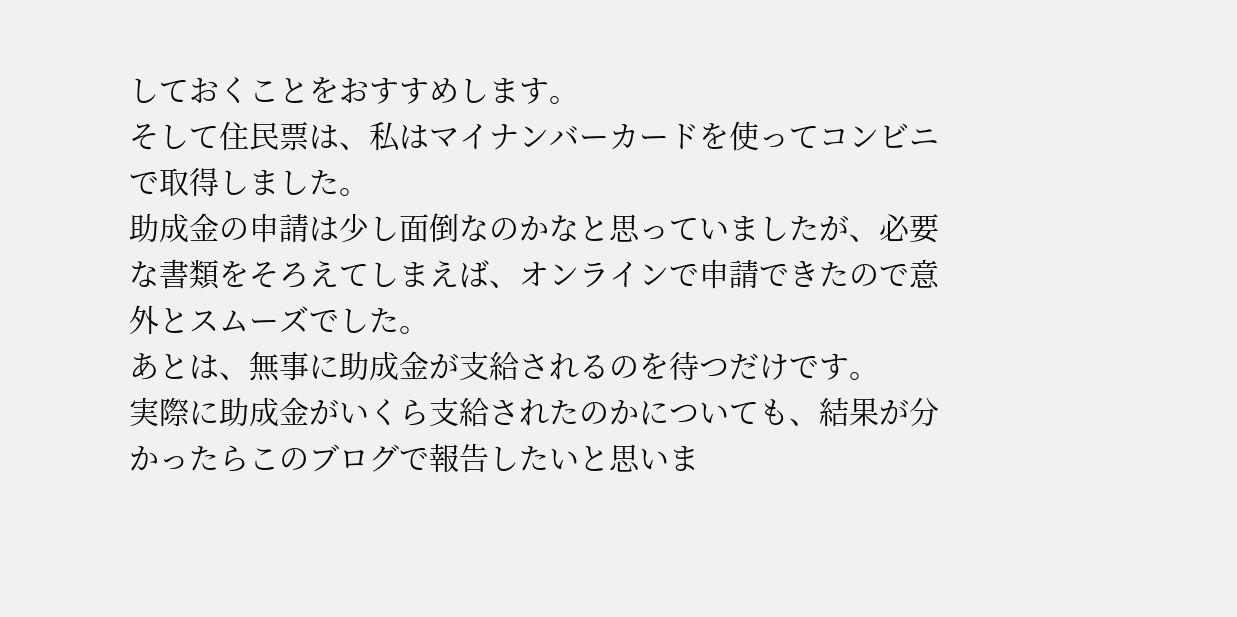しておくことをおすすめします。
そして住民票は、私はマイナンバーカードを使ってコンビニで取得しました。
助成金の申請は少し面倒なのかなと思っていましたが、必要な書類をそろえてしまえば、オンラインで申請できたので意外とスムーズでした。
あとは、無事に助成金が支給されるのを待つだけです。
実際に助成金がいくら支給されたのかについても、結果が分かったらこのブログで報告したいと思いま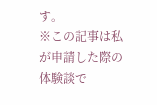す。
※この記事は私が申請した際の体験談で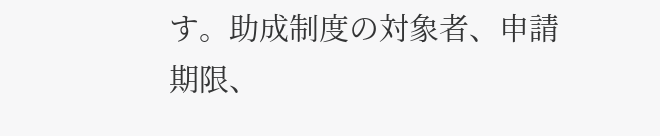す。助成制度の対象者、申請期限、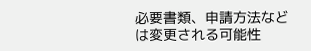必要書類、申請方法などは変更される可能性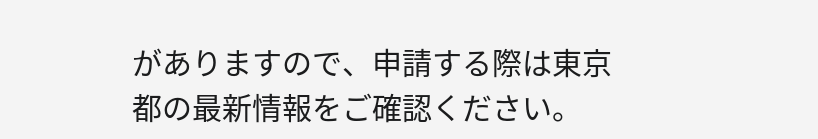がありますので、申請する際は東京都の最新情報をご確認ください。